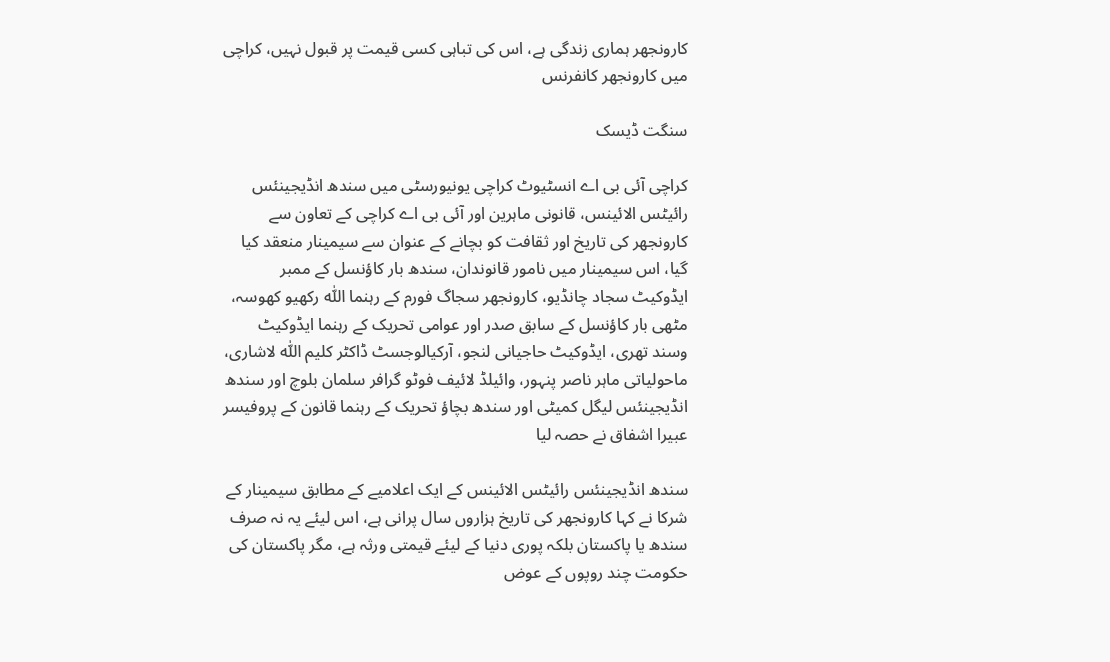کارونجھر ہماری زندگی ہے، اس کی تباہی کسی قیمت پر قبول نہیں، کراچی میں کارونجھر کانفرنس

سنگت ڈیسک

کراچی آئی بی اے انسٹیوٹ کراچی یونیورسٹی میں سندھ انڈیجینئس رائیٹس الائینس، قانونی ماہرین اور آئی بی اے کراچی کے تعاون سے کارونجھر کی تاریخ اور ثقافت کو بچانے کے عنوان سے سیمینار منعقد کیا گیا، اس سیمینار میں نامور قانوندان، سندھ بار کاؤنسل کے ممبر ایڈوکیٹ سجاد چانڈیو، کارونجھر سجاگ فورم کے رہنما اللّٰہ رکھیو کھوسہ، مٹھی بار کاؤنسل کے سابق صدر اور عوامی تحریک کے رہنما ایڈوکیٹ وسند تھری، ایڈوکیٹ حاجیانی لنجو، آرکیالوجسٹ ڈاکٹر کلیم اللّٰہ لاشاری، ماحولیاتی ماہر ناصر پنہور، وائیلڈ لائیف فوٹو گرافر سلمان بلوچ اور سندھ انڈیجینئس لیگل کمیٹی اور سندھ بچاؤ تحریک کے رہنما قانون کے پروفیسر عبیرا اشفاق نے حصہ لیا

سندھ انڈیجینئس رائیٹس الائینس کے ایک اعلامیے کے مطابق سیمینار کے شرکا نے کہا کارونجھر کی تاریخ ہزاروں سال پرانی ہے، اس لیئے یہ نہ صرف سندھ یا پاکستان بلکہ پوری دنیا کے لیئے قیمتی ورثہ ہے، مگر پاکستان کی حکومت چند روپوں کے عوض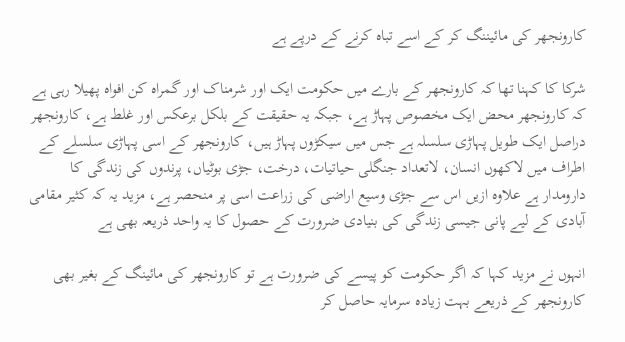کارونجھر کی مائیننگ کر کے اسے تباہ کرنے کے درپے ہے

شرکا کا کہنا تھا کہ کارونجھر کے بارے میں حکومت ایک اور شرمناک اور گمراہ کن افواہ پھیلا رہی ہے کہ کارونجھر محض ایک مخصوص پہاڑ ہے، جبکہ یہ حقیقت کے بلکل برعکس اور غلط ہے، کارونجھر دراصل ایک طویل پہاڑی سلسلہ ہے جس میں سیکڑوں پہاڑ ہیں، کارونجھر کے اسی پہاڑی سلسلے کے اطراف میں لاکھوں انسان، لاتعداد جنگلی حیاتیات، درخت، جڑی بوٹیاں، پرندوں کی زندگی کا دارومدار ہے علاوہ ازیں اس سے جڑی وسیع اراضی کی زراعت اسی پر منحصر ہے، مزید یہ کہ کثیر مقامی آبادی کے لیے پانی جیسی زندگی کی بنیادی ضرورت کے حصول کا یہ واحد ذریعہ بھی ہے

انہوں نے مزید کہا کہ اگر حکومت کو پیسے کی ضرورت ہے تو کارونجھر کی مائینگ کے بغیر بھی کارونجھر کے ذریعے بہت زیادہ سرمایہ حاصل کر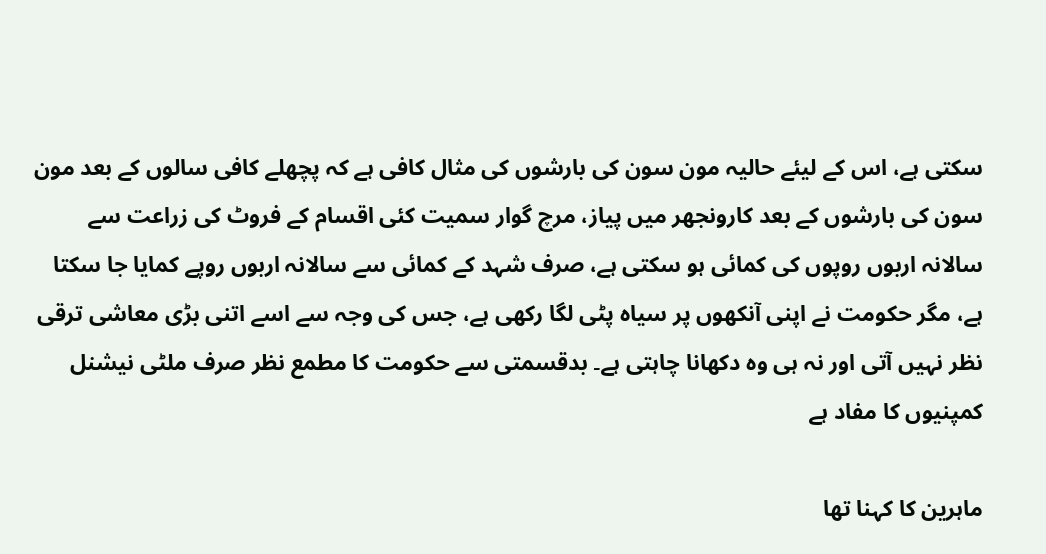سکتی ہے، اس کے لیئے حالیہ مون سون کی بارشوں کی مثال کافی ہے کہ پچھلے کافی سالوں کے بعد مون سون کی بارشوں کے بعد کارونجھر میں پیاز، مرچ گوار سمیت کئی اقسام کے فروٹ کی زراعت سے سالانہ اربوں روپوں کی کمائی ہو سکتی ہے، صرف شہد کے کمائی سے سالانہ اربوں روپے کمایا جا سکتا ہے، مگر حکومت نے اپنی آنکھوں پر سیاہ پٹی لگا رکھی ہے، جس کی وجہ سے اسے اتنی بڑی معاشی ترقی نظر نہیں آتی اور نہ ہی وہ دکھانا چاہتی ہے۔ بدقسمتی سے حکومت کا مطمع نظر صرف ملٹی نیشنل کمپنیوں کا مفاد ہے

ماہرین کا کہنا تھا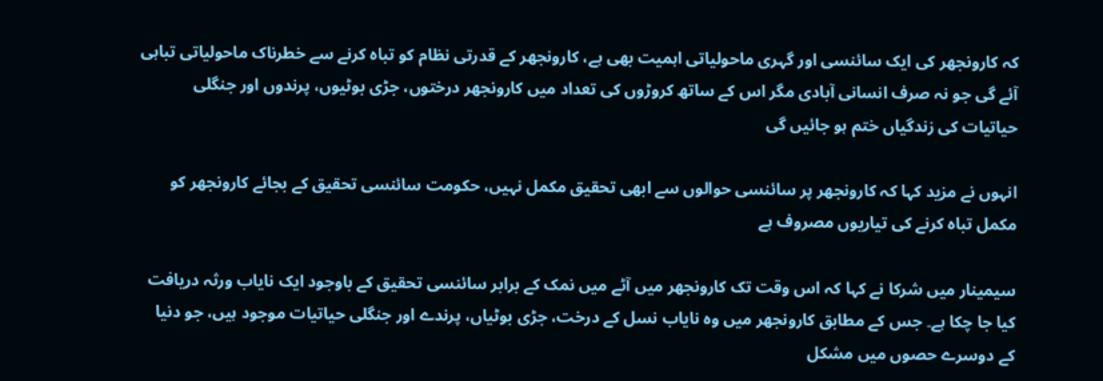کہ کارونجھر کی ایک سائنسی اور گہری ماحولیاتی اہمیت بھی ہے، کارونجھر کے قدرتی نظام کو تباہ کرنے سے خطرناک ماحولیاتی تباہی آئے گی جو نہ صرف انسانی آبادی مگر اس کے ساتھ کروڑوں کی تعداد میں کارونجھر درختوں، جڑی بوٹیوں، پرندوں اور جنگلی حیاتیات کی زندگیاں ختم ہو جائیں گی

انہوں نے مزید کہا کہ کارونجھر پر سائنسی حوالوں سے ابھی تحقیق مکمل نہیں، حکومت سائنسی تحقیق کے بجائے کارونجھر کو مکمل تباہ کرنے کی تیاریوں مصروف ہے

سیمینار میں شرکا نے کہا کہ اس وقت تک کارونجھر میں آٹے میں نمک کے برابر سائنسی تحقیق کے باوجود ایک نایاب ورثہ دریافت کیا جا چکا ہے۔ جس کے مطابق کارونجھر میں وہ نایاب نسل کے درخت، جڑی بوٹیاں، پرندے اور جنگلی حیاتیات موجود ہیں، جو دنیا کے دوسرے حصوں میں مشکل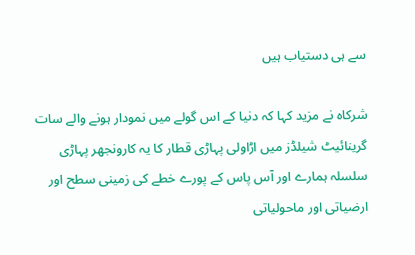سے ہی دستیاب ہیں

شرکاہ نے مزید کہا کہ دنیا کے اس گولے میں نمودار ہونے والے سات گرینائیٹ شیلڈز میں اڑاولی پہاڑی قطار کا یہ کارونجھر پہاڑی سلسلہ ہمارے اور آس پاس کے پورے خطے کی زمینی سطح اور ارضیاتی اور ماحولیاتی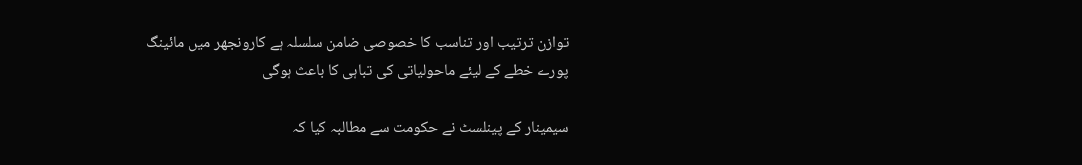توازن ترتیب اور تناسب کا خصوصی ضامن سلسلہ ہے کارونجھر میں مائینگ پورے خطے کے لیئے ماحولیاتی کی تباہی کا باعث ہوگی

سیمینار کے پینلسٹ نے حکومت سے مطالبہ کیا کہ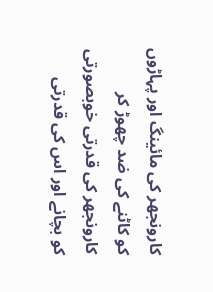کارونجھر کی مائینگ اور پہاڑوں کو کاٹنے کی ضد چھوڑ کر کارونجھر کی قدرتی خوبصورتی کو بچانے اور اس کی قدرتی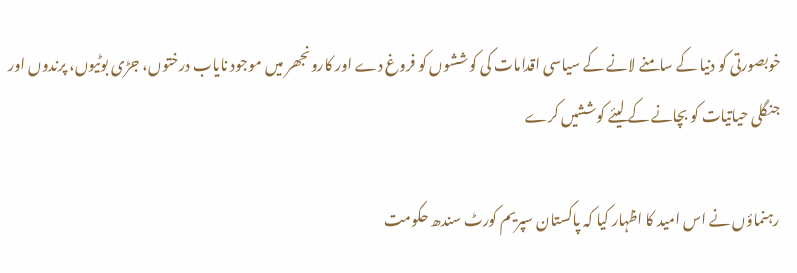خوبصورتی کو دنیا کے سامنے لانے کے سیاسی اقدامات کی کوششوں کو فروغ دے اور کارونجھر میں موجود نایاب درختوں، جڑی بوٹیوں، پرندوں اور جنگلی حیاتیات کو بچانے کے لیئے کوششیں کرے

رہنماؤں نے اس امید کا اظہار کیا کہ پاکستان سپریم کورٹ سندھ حکومت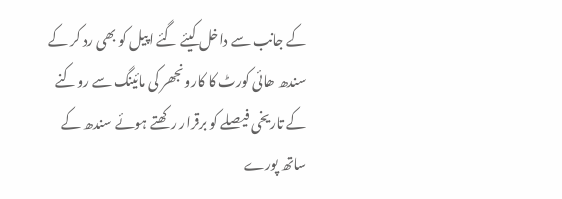کے جانب سے داخل کیئے گئے اپیل کو بھی رد کر کے سندھ ھائی کورٹ کا کارونجھر کی مائینگ سے روکنے کے تاریخی فیصلے کو برقرار رکھتے ہوئے سندھ کے ساتھ پورے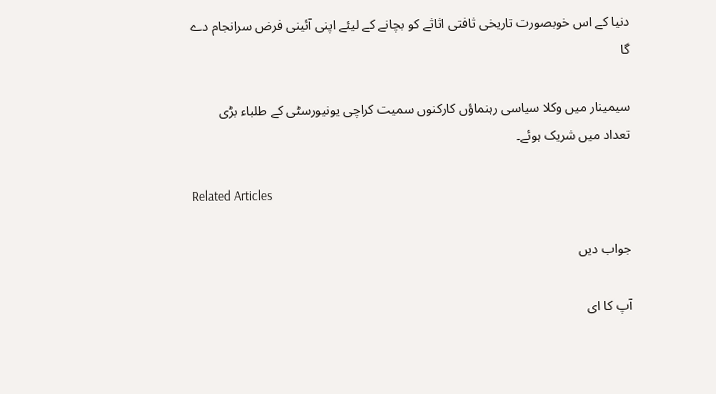دنیا کے اس خوبصورت تاریخی ثافتی اثاثے کو بچانے کے لیئے اپنی آئینی فرض سرانجام دے گا

سیمینار میں وکلا سیاسی رہنماؤں کارکنوں سمیت کراچی یونیورسٹی کے طلباء بڑی تعداد میں شریک ہوئے۔

Related Articles

جواب دیں

آپ کا ای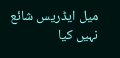میل ایڈریس شائع نہیں کیا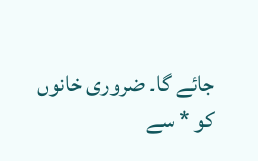جائے گا۔ ضروری خانوں کو * سے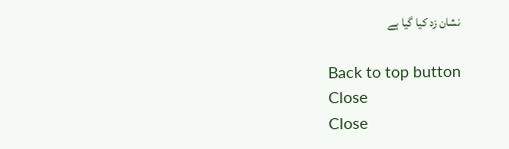نشان زد کیا گیا ہے

Back to top button
Close
Close